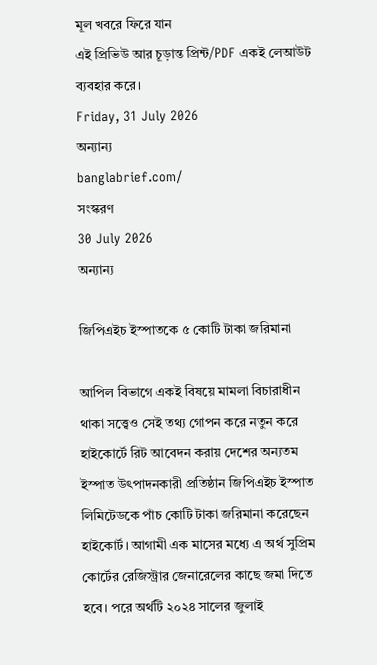মূল খবরে ফিরে যান
এই প্রিভিউ আর চূড়ান্ত প্রিন্ট/PDF একই লেআউট ব্যবহার করে।
Friday, 31 July 2026
অন্যান্য
banglabrief.com/
সংস্করণ
30 July 2026
অন্যান্য

জিপিএইচ ইস্পাতকে ৫ কোটি টাকা জরিমানা

আপিল বিভাগে একই বিষয়ে মামলা বিচারাধীন থাকা সত্ত্বেও সেই তথ্য গোপন করে নতুন করে হাইকোর্টে রিট আবেদন করায় দেশের অন্যতম ইস্পাত উৎপাদনকারী প্রতিষ্ঠান জিপিএইচ ইস্পাত লিমিটেডকে পাঁচ কোটি টাকা জরিমানা করেছেন হাইকোর্ট। আগামী এক মাসের মধ্যে এ অর্থ সুপ্রিম কোর্টের রেজিস্ট্রার জেনারেলের কাছে জমা দিতে হবে। পরে অর্থটি ২০২৪ সালের জুলাই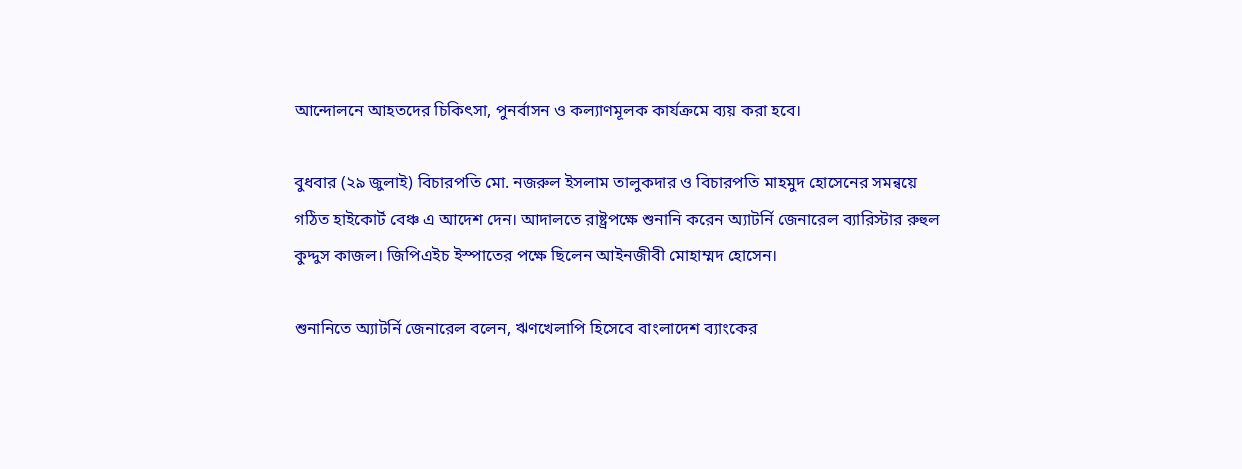আন্দোলনে আহতদের চিকিৎসা, পুনর্বাসন ও কল্যাণমূলক কার্যক্রমে ব্যয় করা হবে।

বুধবার (২৯ জুলাই) বিচারপতি মো. নজরুল ইসলাম তালুকদার ও বিচারপতি মাহমুদ হোসেনের সমন্বয়ে গঠিত হাইকোর্ট বেঞ্চ এ আদেশ দেন। আদালতে রাষ্ট্রপক্ষে শুনানি করেন অ্যাটর্নি জেনারেল ব্যারিস্টার রুহুল কুদ্দুস কাজল। জিপিএইচ ইস্পাতের পক্ষে ছিলেন আইনজীবী মোহাম্মদ হোসেন।

শুনানিতে অ্যাটর্নি জেনারেল বলেন, ঋণখেলাপি হিসেবে বাংলাদেশ ব্যাংকের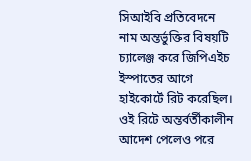সিআইবি প্রতিবেদনে নাম অন্তর্ভুক্তির বিষয়টি চ্যালেঞ্জ করে জিপিএইচ ইস্পাতের আগে হাইকোর্টে রিট করেছিল। ওই রিটে অন্তর্বর্তীকালীন আদেশ পেলেও পরে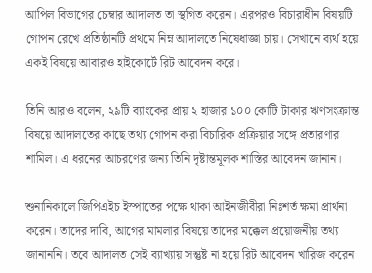আপিল বিভাগের চেম্বার আদালত তা স্থগিত করেন। এরপরও বিচারাধীন বিষয়টি গোপন রেখে প্রতিষ্ঠানটি প্রথমে নিম্ন আদালতে নিষেধাজ্ঞা চায়। সেখানে ব্যর্থ হয়ে একই বিষয়ে আবারও হাইকোর্টে রিট আবেদন করে।

তিনি আরও বলেন, ২৯টি ব্যাংকের প্রায় ২ হাজার ১০০ কোটি টাকার ঋণসংক্রান্ত বিষয়ে আদালতের কাছে তথ্য গোপন করা বিচারিক প্রক্রিয়ার সঙ্গে প্রতারণার শামিল। এ ধরনের আচরণের জন্য তিনি দৃষ্টান্তমূলক শাস্তির আবেদন জানান।

শুনানিকালে জিপিএইচ ইস্পাতের পক্ষে থাকা আইনজীবীরা নিঃশর্ত ক্ষমা প্রার্থনা করেন। তাদের দাবি, আগের মামলার বিষয়ে তাদের মক্কেল প্রয়োজনীয় তথ্য জানাননি। তবে আদালত সেই ব্যাখ্যায় সন্তুষ্ট না হয়ে রিট আবেদন খারিজ করেন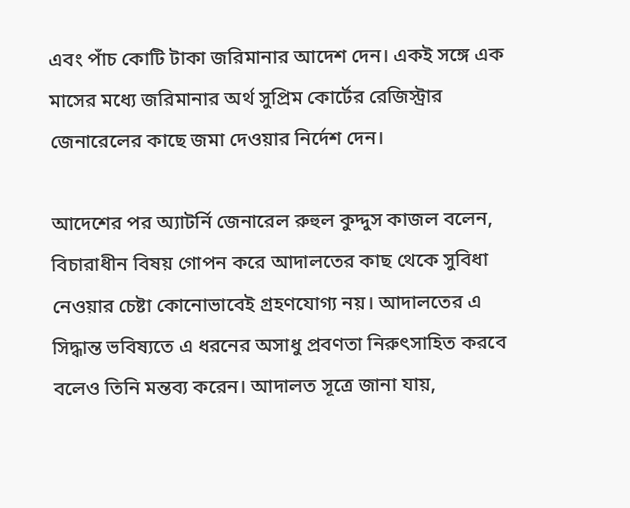এবং পাঁচ কোটি টাকা জরিমানার আদেশ দেন। একই সঙ্গে এক মাসের মধ্যে জরিমানার অর্থ সুপ্রিম কোর্টের রেজিস্ট্রার জেনারেলের কাছে জমা দেওয়ার নির্দেশ দেন।

আদেশের পর অ্যাটর্নি জেনারেল রুহুল কুদ্দুস কাজল বলেন, বিচারাধীন বিষয় গোপন করে আদালতের কাছ থেকে সুবিধা নেওয়ার চেষ্টা কোনোভাবেই গ্রহণযোগ্য নয়। আদালতের এ সিদ্ধান্ত ভবিষ্যতে এ ধরনের অসাধু প্রবণতা নিরুৎসাহিত করবে বলেও তিনি মন্তব্য করেন। আদালত সূত্রে জানা যায়,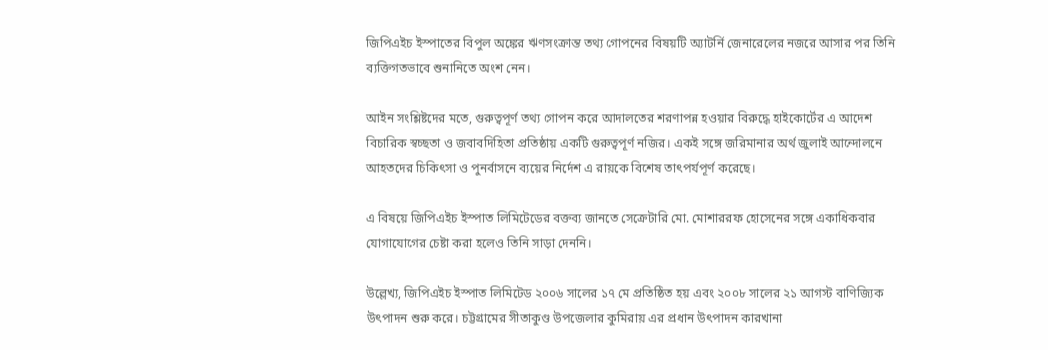জিপিএইচ ইস্পাতের বিপুল অঙ্কের ঋণসংক্রান্ত তথ্য গোপনের বিষয়টি অ্যাটর্নি জেনারেলের নজরে আসার পর তিনি ব্যক্তিগতভাবে শুনানিতে অংশ নেন।

আইন সংশ্লিষ্টদের মতে, গুরুত্বপূর্ণ তথ্য গোপন করে আদালতের শরণাপন্ন হওয়ার বিরুদ্ধে হাইকোর্টের এ আদেশ বিচারিক স্বচ্ছতা ও জবাবদিহিতা প্রতিষ্ঠায় একটি গুরুত্বপূর্ণ নজির। একই সঙ্গে জরিমানার অর্থ জুলাই আন্দোলনে আহতদের চিকিৎসা ও পুনর্বাসনে ব্যয়ের নির্দেশ এ রায়কে বিশেষ তাৎপর্যপূর্ণ করেছে।

এ বিষয়ে জিপিএইচ ইস্পাত লিমিটেডের বক্তব্য জানতে সেক্রেটারি মো. মোশাররফ হোসেনের সঙ্গে একাধিকবার যোগাযোগের চেষ্টা করা হলেও তিনি সাড়া দেননি।

উল্লেখ্য, জিপিএইচ ইস্পাত লিমিটেড ২০০৬ সালের ১৭ মে প্রতিষ্ঠিত হয় এবং ২০০৮ সালের ২১ আগস্ট বাণিজ্যিক উৎপাদন শুরু করে। চট্টগ্রামের সীতাকুণ্ড উপজেলার কুমিরায় এর প্রধান উৎপাদন কারখানা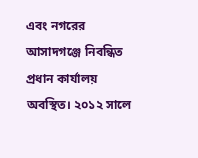এবং নগরের আসাদগঞ্জে নিবন্ধিত প্রধান কার্যালয় অবস্থিত। ২০১২ সালে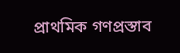প্রাথমিক গণপ্রস্তাব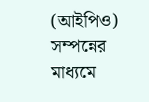(আইপিও) সম্পন্নের মাধ্যমে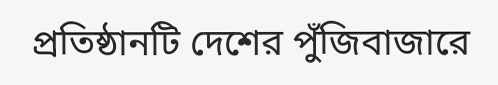প্রতিষ্ঠানটি দেশের পুঁজিবাজারে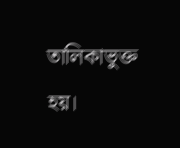তালিকাভুক্ত হয়।